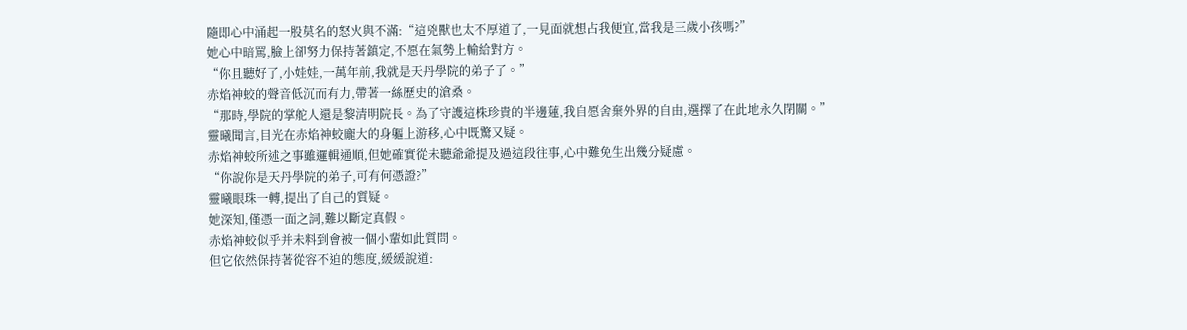隨即心中涌起一股莫名的怒火與不滿:“這兇獸也太不厚道了,一見面就想占我便宜,當我是三歲小孩嗎?”
她心中暗罵,臉上卻努力保持著鎮定,不愿在氣勢上輸給對方。
“你且聽好了,小娃娃,一萬年前,我就是天丹學院的弟子了。”
赤焰神蛟的聲音低沉而有力,帶著一絲歷史的滄桑。
“那時,學院的掌舵人還是黎清明院長。為了守護這株珍貴的半邊蓮,我自愿舍棄外界的自由,選擇了在此地永久閉關。”
靈曦聞言,目光在赤焰神蛟龐大的身軀上游移,心中既驚又疑。
赤焰神蛟所述之事雖邏輯通順,但她確實從未聽爺爺提及過這段往事,心中難免生出幾分疑慮。
“你說你是天丹學院的弟子,可有何憑證?”
靈曦眼珠一轉,提出了自己的質疑。
她深知,僅憑一面之詞,難以斷定真假。
赤焰神蛟似乎并未料到會被一個小輩如此質問。
但它依然保持著從容不迫的態度,緩緩說道: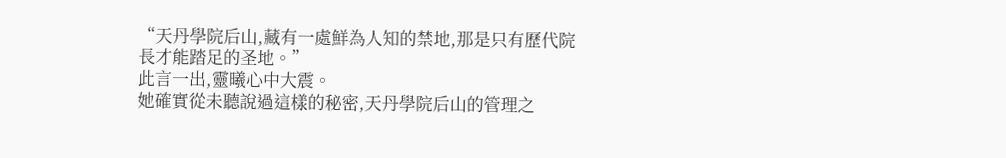“天丹學院后山,藏有一處鮮為人知的禁地,那是只有歷代院長才能踏足的圣地。”
此言一出,靈曦心中大震。
她確實從未聽說過這樣的秘密,天丹學院后山的管理之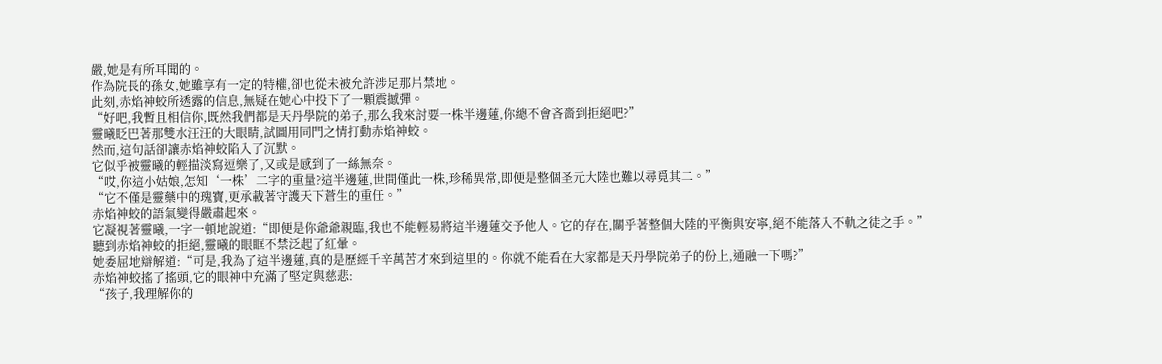嚴,她是有所耳聞的。
作為院長的孫女,她雖享有一定的特權,卻也從未被允許涉足那片禁地。
此刻,赤焰神蛟所透露的信息,無疑在她心中投下了一顆震撼彈。
“好吧,我暫且相信你,既然我們都是天丹學院的弟子,那么我來討要一株半邊蓮,你總不會吝嗇到拒絕吧?”
靈曦眨巴著那雙水汪汪的大眼睛,試圖用同門之情打動赤焰神蛟。
然而,這句話卻讓赤焰神蛟陷入了沉默。
它似乎被靈曦的輕描淡寫逗樂了,又或是感到了一絲無奈。
“哎,你這小姑娘,怎知‘一株’二字的重量?這半邊蓮,世間僅此一株,珍稀異常,即便是整個圣元大陸也難以尋覓其二。”
“它不僅是靈藥中的瑰寶,更承載著守護天下蒼生的重任。”
赤焰神蛟的語氣變得嚴肅起來。
它凝視著靈曦,一字一頓地說道:“即便是你爺爺親臨,我也不能輕易將這半邊蓮交予他人。它的存在,關乎著整個大陸的平衡與安寧,絕不能落入不軌之徒之手。”
聽到赤焰神蛟的拒絕,靈曦的眼眶不禁泛起了紅暈。
她委屈地辯解道:“可是,我為了這半邊蓮,真的是歷經千辛萬苦才來到這里的。你就不能看在大家都是天丹學院弟子的份上,通融一下嗎?”
赤焰神蛟搖了搖頭,它的眼神中充滿了堅定與慈悲:
“孩子,我理解你的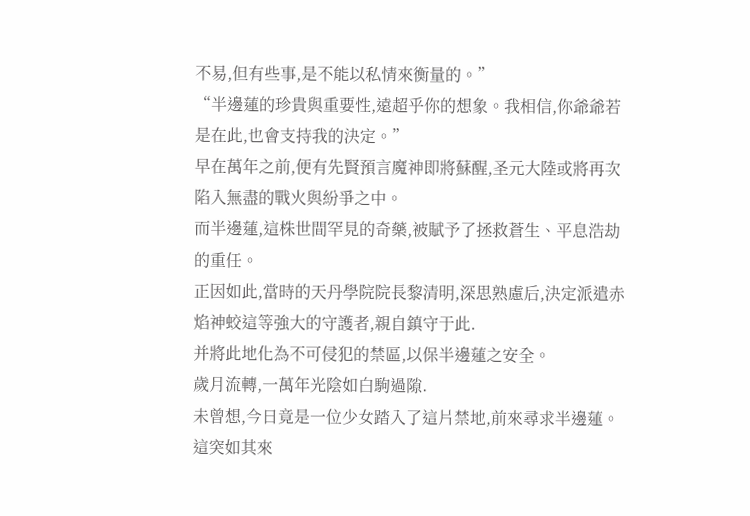不易,但有些事,是不能以私情來衡量的。”
“半邊蓮的珍貴與重要性,遠超乎你的想象。我相信,你爺爺若是在此,也會支持我的決定。”
早在萬年之前,便有先賢預言魔神即將蘇醒,圣元大陸或將再次陷入無盡的戰火與紛爭之中。
而半邊蓮,這株世間罕見的奇藥,被賦予了拯救蒼生、平息浩劫的重任。
正因如此,當時的天丹學院院長黎清明,深思熟慮后,決定派遣赤焰神蛟這等強大的守護者,親自鎮守于此.
并將此地化為不可侵犯的禁區,以保半邊蓮之安全。
歲月流轉,一萬年光陰如白駒過隙.
未曾想,今日竟是一位少女踏入了這片禁地,前來尋求半邊蓮。
這突如其來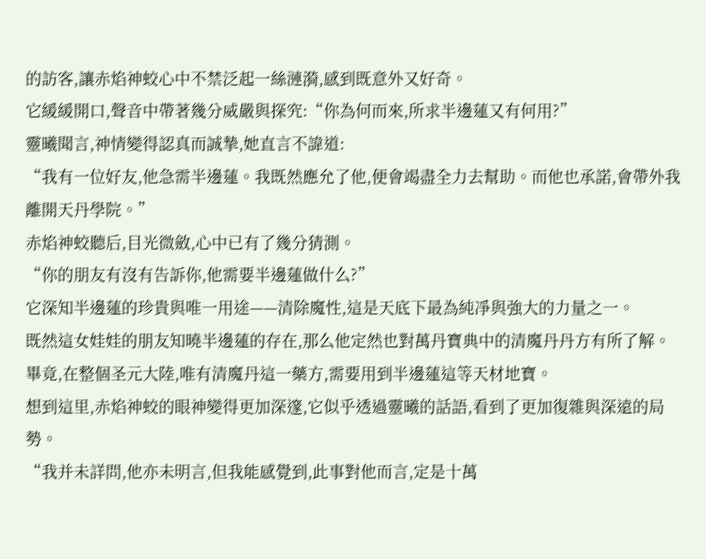的訪客,讓赤焰神蛟心中不禁泛起一絲漣漪,感到既意外又好奇。
它緩緩開口,聲音中帶著幾分威嚴與探究:“你為何而來,所求半邊蓮又有何用?”
靈曦聞言,神情變得認真而誠摯,她直言不諱道:
“我有一位好友,他急需半邊蓮。我既然應允了他,便會竭盡全力去幫助。而他也承諾,會帶外我離開天丹學院。”
赤焰神蛟聽后,目光微斂,心中已有了幾分猜測。
“你的朋友有沒有告訴你,他需要半邊蓮做什么?”
它深知半邊蓮的珍貴與唯一用途——清除魔性,這是天底下最為純凈與強大的力量之一。
既然這女娃娃的朋友知曉半邊蓮的存在,那么他定然也對萬丹寶典中的清魔丹丹方有所了解。
畢竟,在整個圣元大陸,唯有清魔丹這一藥方,需要用到半邊蓮這等天材地寶。
想到這里,赤焰神蛟的眼神變得更加深邃,它似乎透過靈曦的話語,看到了更加復雜與深遠的局勢。
“我并未詳問,他亦未明言,但我能感覺到,此事對他而言,定是十萬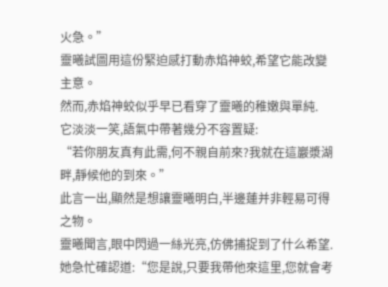火急。”
靈曦試圖用這份緊迫感打動赤焰神蛟,希望它能改變主意。
然而,赤焰神蛟似乎早已看穿了靈曦的稚嫩與單純.
它淡淡一笑,語氣中帶著幾分不容置疑:
“若你朋友真有此需,何不親自前來?我就在這巖漿湖畔,靜候他的到來。”
此言一出,顯然是想讓靈曦明白,半邊蓮并非輕易可得之物。
靈曦聞言,眼中閃過一絲光亮,仿佛捕捉到了什么希望.
她急忙確認道:“您是說,只要我帶他來這里,您就會考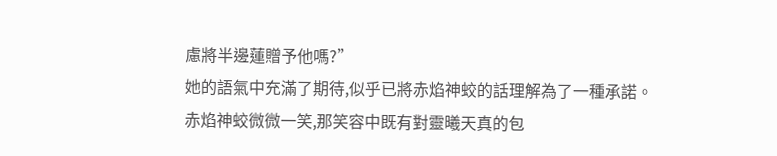慮將半邊蓮贈予他嗎?”
她的語氣中充滿了期待,似乎已將赤焰神蛟的話理解為了一種承諾。
赤焰神蛟微微一笑,那笑容中既有對靈曦天真的包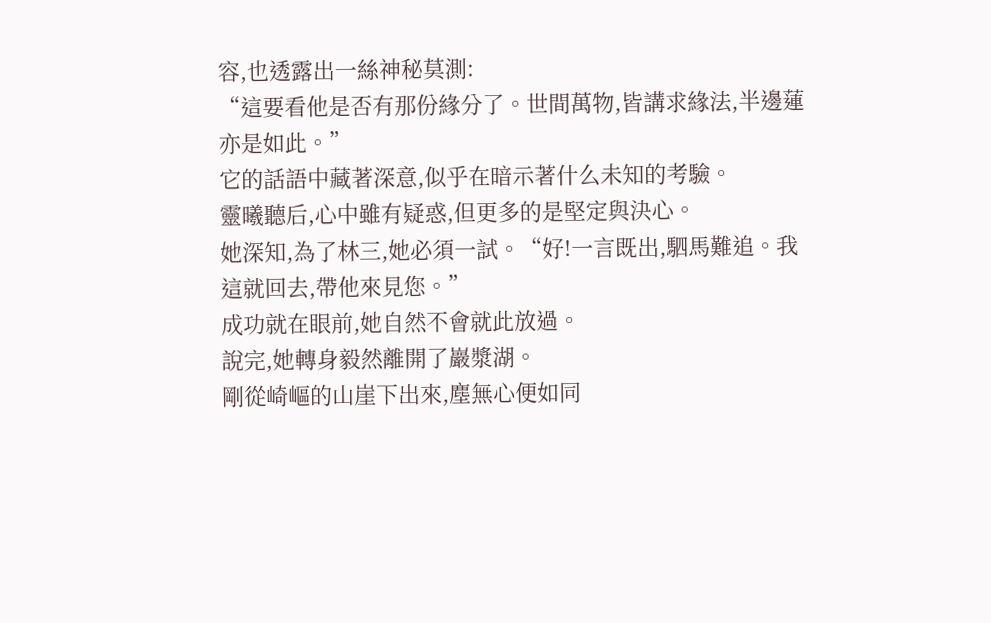容,也透露出一絲神秘莫測:
“這要看他是否有那份緣分了。世間萬物,皆講求緣法,半邊蓮亦是如此。”
它的話語中藏著深意,似乎在暗示著什么未知的考驗。
靈曦聽后,心中雖有疑惑,但更多的是堅定與決心。
她深知,為了林三,她必須一試。“好!一言既出,駟馬難追。我這就回去,帶他來見您。”
成功就在眼前,她自然不會就此放過。
說完,她轉身毅然離開了巖漿湖。
剛從崎嶇的山崖下出來,塵無心便如同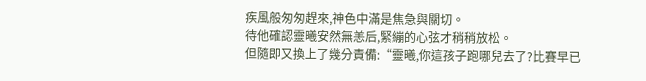疾風般匆匆趕來,神色中滿是焦急與關切。
待他確認靈曦安然無恙后,緊繃的心弦才稍稍放松。
但隨即又換上了幾分責備:“靈曦,你這孩子跑哪兒去了?比賽早已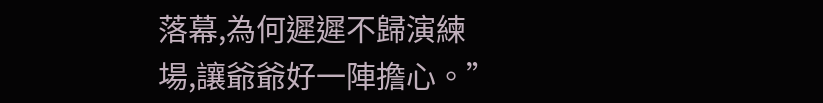落幕,為何遲遲不歸演練場,讓爺爺好一陣擔心。”